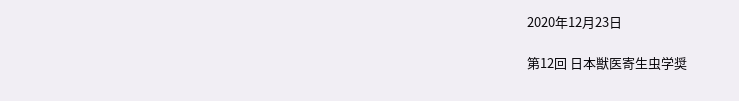2020年12月23日

第12回 日本獣医寄生虫学奨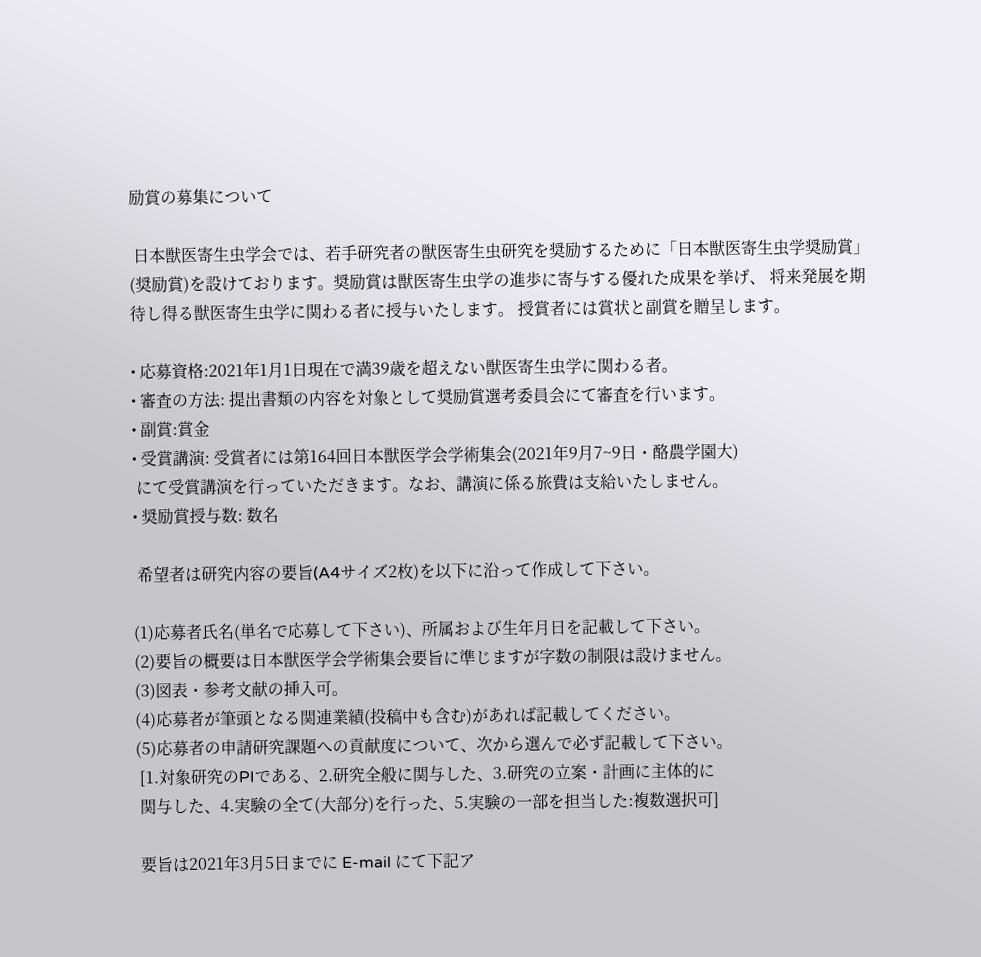励賞の募集について

 日本獣医寄生虫学会では、若手研究者の獣医寄生虫研究を奨励するために「日本獣医寄生虫学奨励賞」(奨励賞)を設けております。奨励賞は獣医寄生虫学の進歩に寄与する優れた成果を挙げ、 将来発展を期待し得る獣医寄生虫学に関わる者に授与いたします。 授賞者には賞状と副賞を贈呈します。

• 応募資格:2021年1月1日現在で満39歳を超えない獣医寄生虫学に関わる者。
• 審査の方法: 提出書類の内容を対象として奨励賞選考委員会にて審査を行います。
• 副賞:賞金
• 受賞講演: 受賞者には第164回日本獣医学会学術集会(2021年9月7~9日・酪農学園大)
 にて受賞講演を行っていただきます。なお、講演に係る旅費は支給いたしません。
• 奨励賞授与数: 数名

 希望者は研究内容の要旨(A4サイズ2枚)を以下に沿って作成して下さい。

(1)応募者氏名(単名で応募して下さい)、所属および生年月日を記載して下さい。
(2)要旨の概要は日本獣医学会学術集会要旨に準じますが字数の制限は設けません。
(3)図表・参考文献の挿入可。
(4)応募者が筆頭となる関連業績(投稿中も含む)があれば記載してください。
(5)応募者の申請研究課題への貢献度について、次から選んで必ず記載して下さい。
 [1.対象研究のPIである、2.研究全般に関与した、3.研究の立案・計画に主体的に
 関与した、4.実験の全て(大部分)を行った、5.実験の一部を担当した:複数選択可]

 要旨は2021年3月5日までに E-mail にて下記ア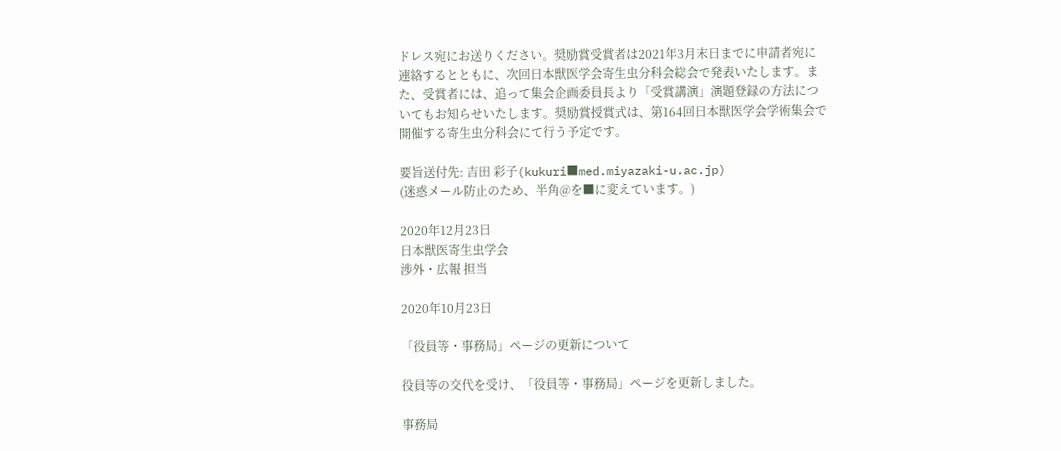ドレス宛にお送りください。奨励賞受賞者は2021年3月末日までに申請者宛に連絡するとともに、次回日本獣医学会寄生虫分科会総会で発表いたします。また、受賞者には、追って集会企画委員長より「受賞講演」演題登録の方法についてもお知らせいたします。奨励賞授賞式は、第164回日本獣医学会学術集会で開催する寄生虫分科会にて行う予定です。

要旨送付先: 吉田 彩子(kukuri■med.miyazaki-u.ac.jp)
(迷惑メール防止のため、半角@を■に変えています。)

2020年12月23日
日本獣医寄生虫学会
渉外・広報 担当

2020年10月23日

「役員等・事務局」ページの更新について

役員等の交代を受け、「役員等・事務局」ページを更新しました。

事務局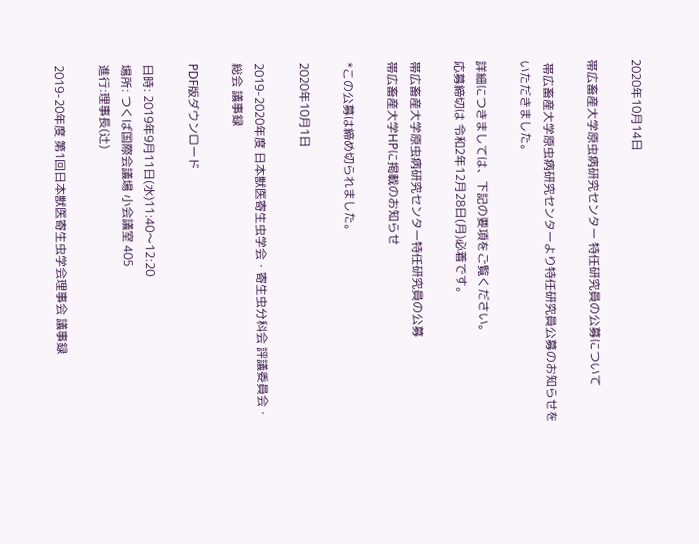2020年10月14日

帯広畜産大学原虫病研究センター 特任研究員の公募について

 帯広畜産大学原虫病研究センターより特任研究員公募のお知らせをいただきました。

詳細につきましては、下記の要項をご覧ください。
応募締切は 令和2年12月28日(月)必着です。

帯広畜産大学原虫病研究センター特任研究員の公募
帯広畜産大学HPに掲載のお知らせ

*この公募は締め切られました。

2020年10月1日

2019-2020年度 日本獣医寄生虫学会・寄生虫分科会 評議委員会・総会 議事録

PDF版ダウンロード

日時: 2019年9月11日(水)11:40〜12:20
場所: つくば国際会議場 小会議室 405
進行:理事長(辻)

2019-20年度 第1回日本獣医寄生虫学会理事会 議事録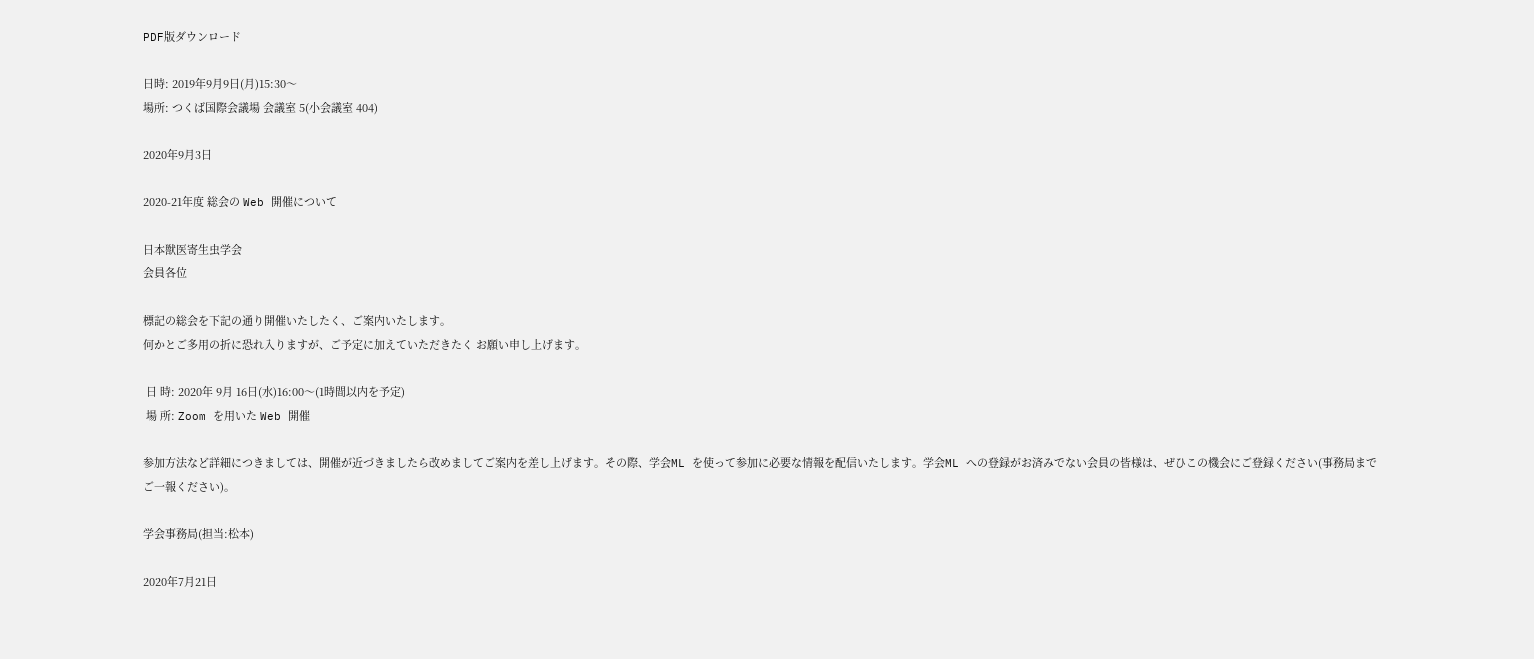PDF版ダウンロード

日時: 2019年9月9日(月)15:30〜
場所: つくば国際会議場 会議室 5(小会議室 404)

2020年9月3日

2020-21年度 総会の Web 開催について

日本獣医寄生虫学会
会員各位

標記の総会を下記の通り開催いたしたく、ご案内いたします。
何かとご多用の折に恐れ入りますが、ご予定に加えていただきたく お願い申し上げます。

 日 時: 2020年 9月 16日(水)16:00〜(1時間以内を予定)
 場 所: Zoom を用いた Web 開催

参加方法など詳細につきましては、開催が近づきましたら改めましてご案内を差し上げます。その際、学会ML を使って参加に必要な情報を配信いたします。学会ML への登録がお済みでない会員の皆様は、ぜひこの機会にご登録ください(事務局までご一報ください)。

学会事務局(担当:松本)

2020年7月21日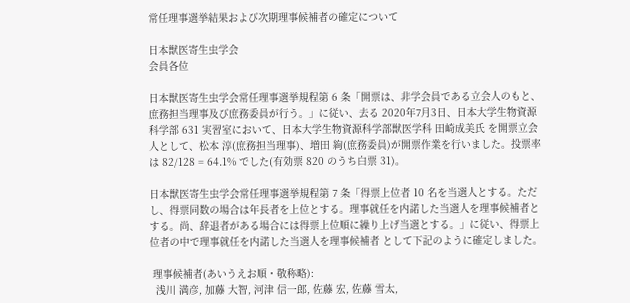常任理事選挙結果および次期理事候補者の確定について

日本獣医寄生虫学会
会員各位

日本獣医寄生虫学会常任理事選挙規程第 6 条「開票は、非学会員である立会人のもと、庶務担当理事及び庶務委員が行う。」に従い、去る 2020年7月3日、日本大学生物資源科学部 631 実習室において、日本大学生物資源科学部獣医学科 田崎成美氏 を開票立会人として、松本 淳(庶務担当理事)、増田 絢(庶務委員)が開票作業を行いました。投票率は 82/128 = 64.1% でした(有効票 820 のうち白票 31)。

日本獣医寄生虫学会常任理事選挙規程第 7 条「得票上位者 10 名を当選人とする。ただし、得票同数の場合は年長者を上位とする。理事就任を内諾した当選人を理事候補者とする。尚、辞退者がある場合には得票上位順に繰り上げ当選とする。」に従い、得票上位者の中で理事就任を内諾した当選人を理事候補者 として下記のように確定しました。

 理事候補者(あいうえお順・敬称略):
  浅川 満彦, 加藤 大智, 河津 信一郎, 佐藤 宏, 佐藤 雪太,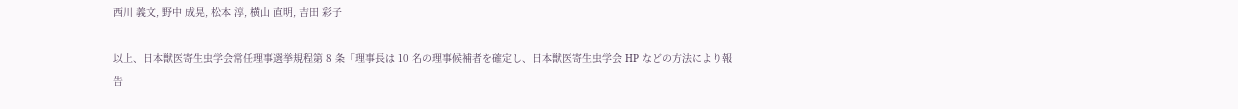西川 義文, 野中 成晃, 松本 淳, 横山 直明, 吉田 彩子

以上、日本獣医寄生虫学会常任理事選挙規程第 8 条「理事長は 10 名の理事候補者を確定し、日本獣医寄生虫学会 HP などの方法により報告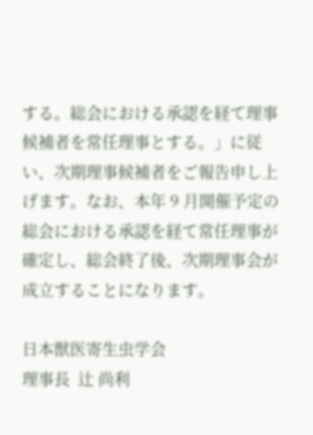する。総会における承認を経て理事候補者を常任理事とする。」に従い、次期理事候補者をご報告申し上げます。なお、本年 9 月開催予定の総会における承認を経て常任理事が確定し、総会終了後、次期理事会が成立することになります。

日本獣医寄生虫学会
理事長  辻 尚利